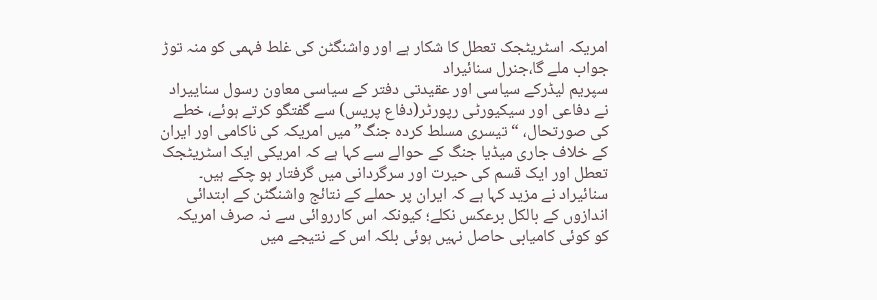امریکہ اسٹریٹجک تعطل کا شکار ہے اور واشنگٹن کی غلط فہمی کو منہ توڑ جواب ملے گا،جنرل سنائیراد
سپریم لیڈرکے سیاسی اور عقیدتی دفتر کے سیاسی معاون رسول سناییراد نے دفاعی اور سیکیورٹی رپورٹر(دفاع پریس) سے گفتگو کرتے ہوئے، خطے کی صورتحال، “تیسری مسلط کردہ جنگ” میں امریکہ کی ناکامی اور ایران کے خلاف جاری میڈیا جنگ کے حوالے سے کہا ہے کہ امریکی ایک اسٹریٹجک تعطل اور ایک قسم کی حیرت اور سرگردانی میں گرفتار ہو چکے ہیں۔
سنائیراد نے مزید کہا ہے کہ ایران پر حملے کے نتائج واشنگٹن کے ابتدائی اندازوں کے بالکل برعکس نکلے؛ کیونکہ اس کارروائی سے نہ صرف امریکہ کو کوئی کامیابی حاصل نہیں ہوئی بلکہ اس کے نتیجے میں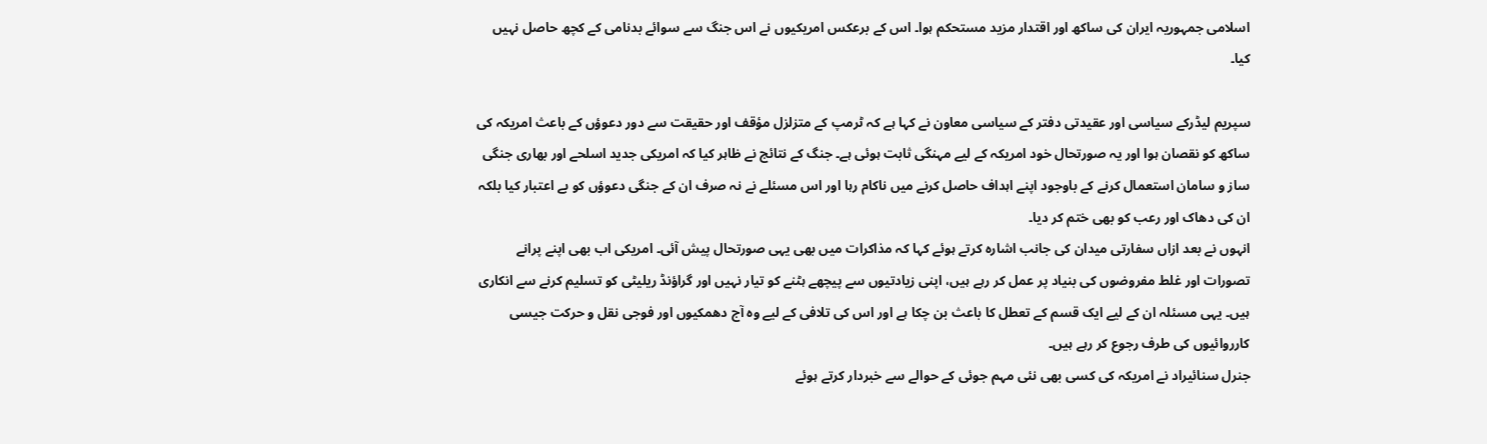اسلامی جمہوریہ ایران کی ساکھ اور اقتدار مزید مستحکم ہوا۔ اس کے برعکس امریکیوں نے اس جنگ سے سوائے بدنامی کے کچھ حاصل نہیں کیا۔

سپریم لیڈرکے سیاسی اور عقیدتی دفتر کے سیاسی معاون نے کہا ہے کہ ٹرمپ کے متزلزل مؤقف اور حقیقت سے دور دعوؤں کے باعث امریکہ کی ساکھ کو نقصان ہوا اور یہ صورتحال خود امریکہ کے لیے مہنگی ثابت ہوئی ہے۔ جنگ کے نتائج نے ظاہر کیا کہ امریکی جدید اسلحے اور بھاری جنگی ساز و سامان استعمال کرنے کے باوجود اپنے اہداف حاصل کرنے میں ناکام رہا اور اس مسئلے نے نہ صرف ان کے جنگی دعوؤں کو بے اعتبار کیا بلکہ ان کی دھاک اور رعب کو بھی ختم کر دیا۔
انہوں نے بعد ازاں سفارتی میدان کی جانب اشارہ کرتے ہوئے کہا کہ مذاکرات میں بھی یہی صورتحال پیش آئی۔ امریکی اب بھی اپنے پرانے تصورات اور غلط مفروضوں کی بنیاد پر عمل کر رہے ہیں، اپنی زیادتیوں سے پیچھے ہٹنے کو تیار نہیں اور گراؤنڈ ریلیٹی کو تسلیم کرنے سے انکاری ہیں۔ یہی مسئلہ ان کے لیے ایک قسم کے تعطل کا باعث بن چکا ہے اور اس کی تلافی کے لیے وہ آج دھمکیوں اور فوجی نقل و حرکت جیسی کارروائیوں کی طرف رجوع کر رہے ہیں۔
جنرل سنائیراد نے امریکہ کی کسی بھی نئی مہم جوئی کے حوالے سے خبردار کرتے ہوئے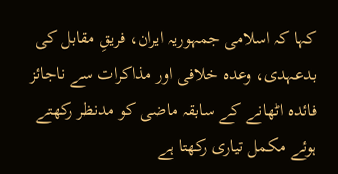کہا کہ اسلامی جمہوریہ ایران، فریقِ مقابل کی بدعہدی، وعدہ خلافی اور مذاکرات سے ناجائز فائدہ اٹھانے کے سابقہ ماضی کو مدنظر رکھتے ہوئے مکمل تیاری رکھتا ہے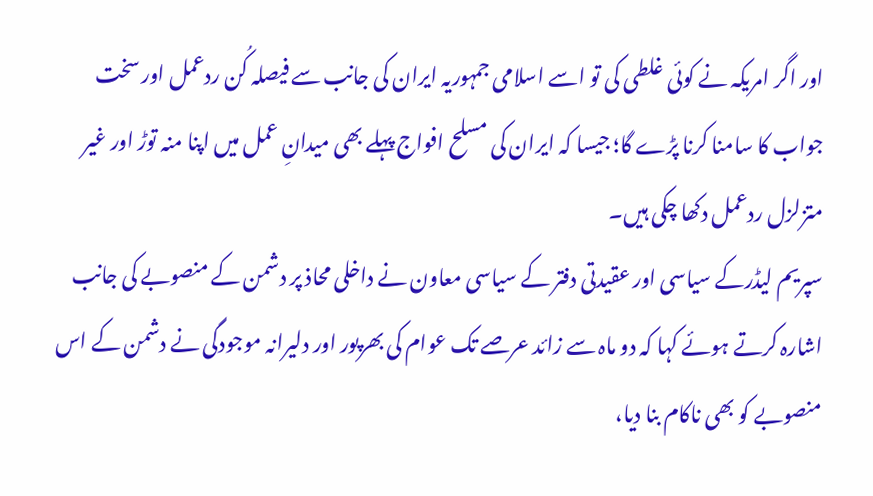اور اگر امریکہ نے کوئی غلطی کی تو اسے اسلامی جمہوریہ ایران کی جانب سے فیصلہ کُن ردعمل اور سخت جواب کا سامنا کرنا پڑے گا؛ جیسا کہ ایران کی مسلح افواج پہلے بھی میدانِ عمل میں اپنا منہ توڑ اور غیر متزلزل ردعمل دکھا چکی ہیں۔
سپریم لیڈرکے سیاسی اور عقیدتی دفتر کے سیاسی معاون نے داخلی محاذ پر دشمن کے منصوبے کی جانب اشارہ کرتے ہوئے کہا کہ دو ماہ سے زائد عرصے تک عوام کی بھرپور اور دلیرانہ موجودگی نے دشمن کے اس منصوبے کو بھی ناکام بنا دیا،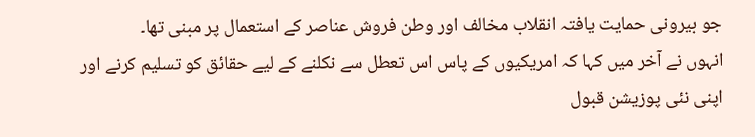جو بیرونی حمایت یافتہ انقلاب مخالف اور وطن فروش عناصر کے استعمال پر مبنی تھا۔
انہوں نے آخر میں کہا کہ امریکیوں کے پاس اس تعطل سے نکلنے کے لیے حقائق کو تسلیم کرنے اور اپنی نئی پوزیشن قبول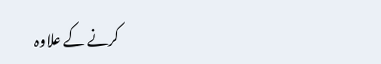کرنے کے علاوہ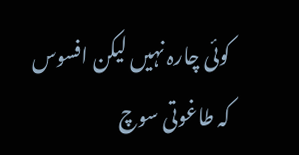کوئی چارہ نہیں لیکن افسوس کہ طاغوتی سوچ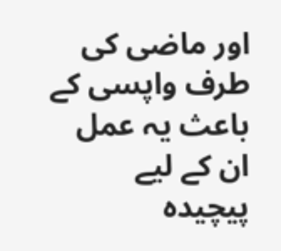اور ماضی کی طرف واپسی کے باعث یہ عمل ان کے لیے پیچیدہ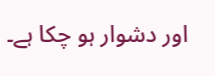اور دشوار ہو چکا ہے۔